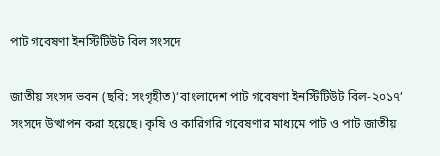পাট গবেষণা ইনস্টিটিউট বিল সংসদে

জাতীয় সংসদ ভবন (ছবি: সংগৃহীত)‘বাংলাদেশ পাট গবেষণা ইনস্টিটিউট বিল-২০১৭’ সংসদে উত্থাপন করা হয়েছে। কৃষি ও কারিগরি গবেষণার মাধ্যমে পাট ও পাট জাতীয়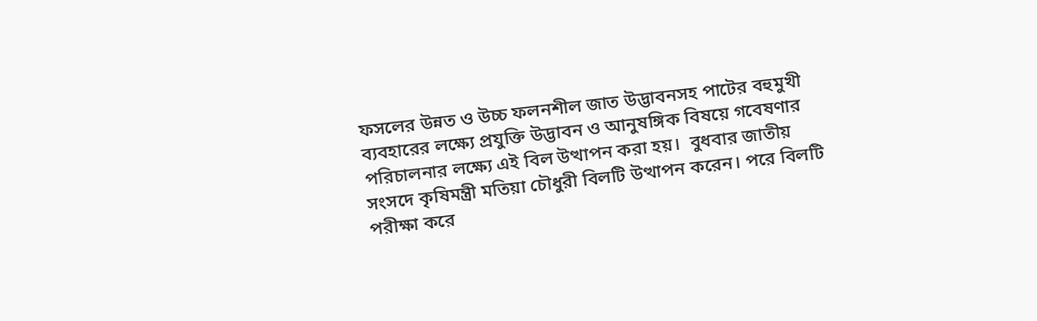ফসলের উন্নত ও উচ্চ ফলনশীল জাত উদ্ভাবনসহ পাটের বহুমুখী ব্যবহারের লক্ষ্যে প্রযুক্তি উদ্ভাবন ও আনুষঙ্গিক বিষয়ে গবেষণার পরিচালনার লক্ষ্যে এই বিল উত্থাপন করা হয়।  বুধবার জাতীয় সংসদে কৃষিমন্ত্রী মতিয়া চৌধুরী বিলটি উত্থাপন করেন। পরে বিলটি পরীক্ষা করে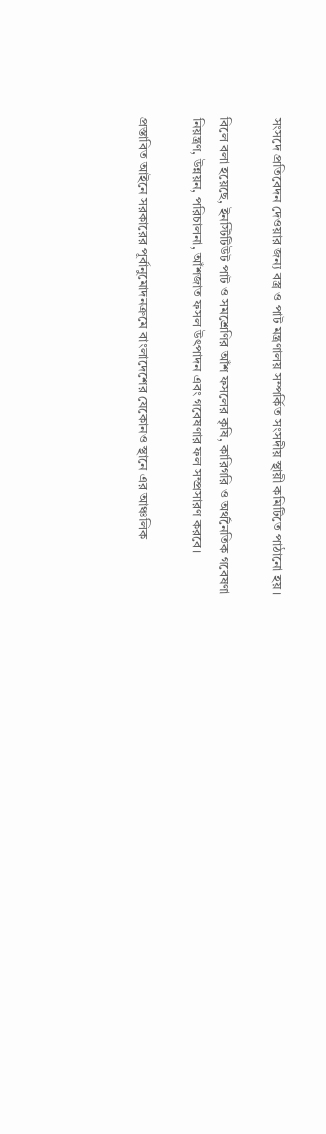সংসদে প্রতিবেদন দেওয়ার জন্য বস্ত্র ও পাট মন্ত্রণালয় সম্পর্কিত সংসদীয় স্থায়ী কমিটিতে পাঠানো হয়।

বিলে বলা হয়েছে, ইনস্টিটিউট পাট ও সমশ্রেণির আঁশ ফসলের কৃষি, কারিগরি ও অর্থনৈতিক গবেষণা নিয়ন্ত্রণ, উন্নয়ন, পরিচালনা, আঁশজাত ফসল উৎপাদন এবং গবেষণার ফল সম্প্রসারণ করবে।

প্রস্তাবিত আইনে সরকারের পূর্বানুমোদনক্রমে বাংলাদেশের যেকোনও স্থানে এর আঞ্চলিক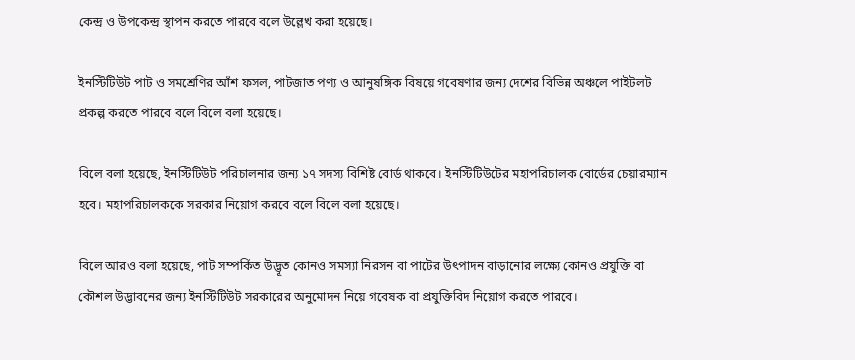কেন্দ্র ও উপকেন্দ্র স্থাপন করতে পারবে বলে উল্লেখ করা হয়েছে।

ইনস্টিটিউট পাট ও সমশ্রেণির আঁশ ফসল, পাটজাত পণ্য ও আনুষঙ্গিক বিষয়ে গবেষণার জন্য দেশের বিভিন্ন অঞ্চলে পাইটলট প্রকল্প করতে পারবে বলে বিলে বলা হয়েছে।

বিলে বলা হয়েছে, ইনস্টিটিউট পরিচালনার জন্য ১৭ সদস্য বিশিষ্ট বোর্ড থাকবে। ইনস্টিটিউটের মহাপরিচালক বোর্ডের চেয়ারম্যান হবে। মহাপরিচালককে সরকার নিয়োগ করবে বলে বিলে বলা হয়েছে।

বিলে আরও বলা হয়েছে, পাট সম্পর্কিত উদ্ভূত কোনও সমস্যা নিরসন বা পাটের উৎপাদন বাড়ানোর লক্ষ্যে কোনও প্রযুক্তি বা কৌশল উদ্ভাবনের জন্য ইনস্টিটিউট সরকারের অনুমোদন নিয়ে গবেষক বা প্রযুক্তিবিদ নিয়োগ করতে পারবে।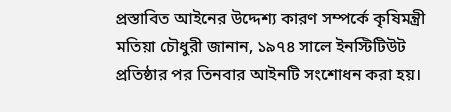প্রস্তাবিত আইনের উদ্দেশ্য কারণ সম্পর্কে কৃষিমন্ত্রী মতিয়া চৌধুরী জানান, ১৯৭৪ সালে ইনস্টিটিউট  প্রতিষ্ঠার পর তিনবার আইনটি সংশোধন করা হয়।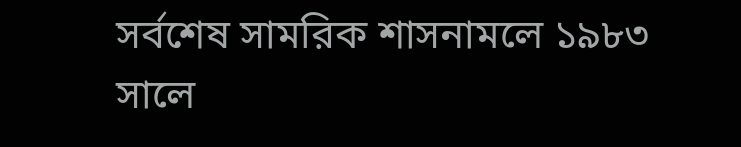সর্বশেষ সামরিক শাসনামলে ১৯৮৩ সালে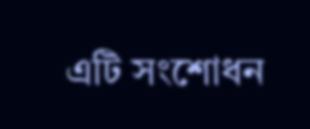এটি সংশোধন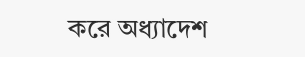করে অধ্যাদেশ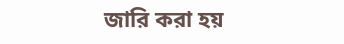জারি করা হয়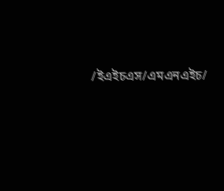/ইএইচএস/এমএনএইচ/